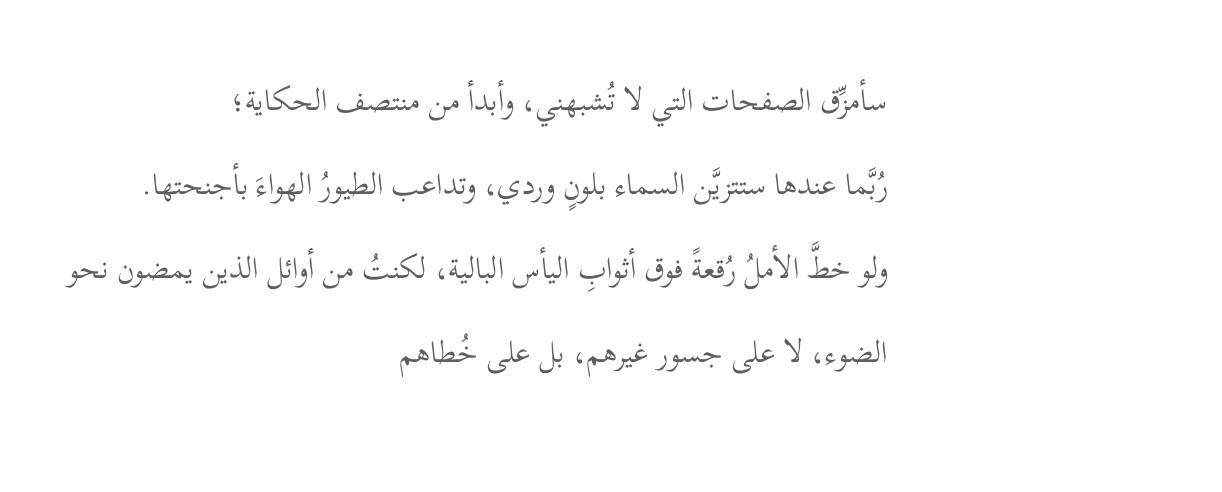سأمزِّق الصفحات التي لا تُشبهني، وأبدأ من منتصف الحكاية؛
رُبَّما عندها ستتزيَّن السماء بلونٍ وردي، وتداعب الطيورُ الهواءَ بأجنحتها.
ولو خطَّ الأملُ رُقعةً فوق أثوابِ اليأس البالية، لكنتُ من أوائل الذين يمضون نحو الضوء، لا على جسور غيرهم، بل على خُطاهم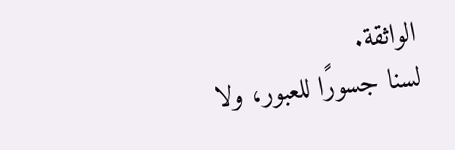الواثقة.
لسنا جسورًا للعبور، ولا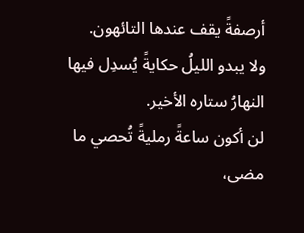أرصفةً يقف عندها التائهون.
ولا يبدو الليلُ حكايةً يُسدِل فيها النهارُ ستاره الأخير.
لن أكون ساعةً رمليةً تُحصي ما مضى،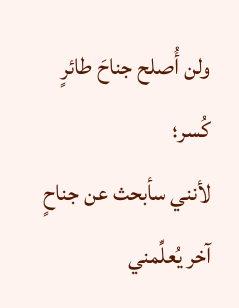ولن أُصلح جناحَ طائرٍ كُسر؛
لأنني سأبحث عن جناحٍ آخر يُعلِّمني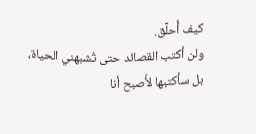كيف أُحلِّق.
ولن أكتب القصائد حتى تُشبهني الحياة،
بل سأكتبها لأُصبح أنا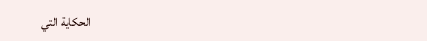الحكاية التي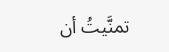تمنَّيتُ أن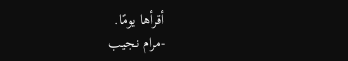أقرأها يومًا.
-مرام نجيب